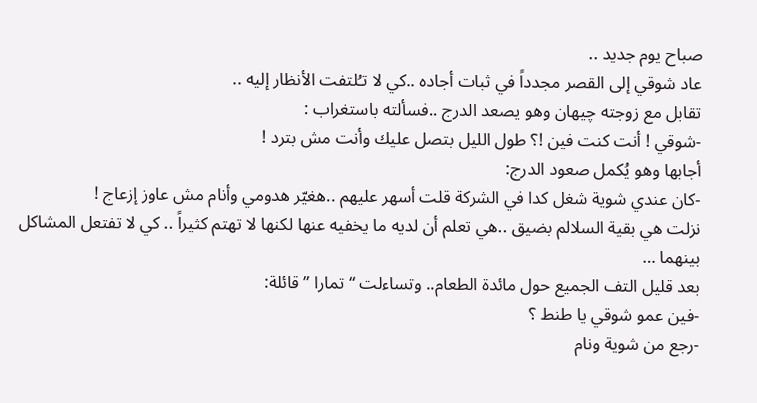صباح يوم جديد ..
عاد شوقي إلى القصر مجدداً في ثبات أجاده ..كي لا تـُلتفت الأنظار إليه ..
تقابل مع زوجته چيهان وهو يصعد الدرج ..فسألته باستغراب :
-شوقي ! أنت كنت فين !؟ طول الليل بتصل عليك وأنت مش بترد !
أجابها وهو يُكمل صعود الدرج:
-كان عندي شوية شغل كدا في الشركة قلت أسهر عليهم ..هغيّر هدومي وأنام مش عاوز إزعاج !
نزلت هي بقية السلالم بضيق ..هي تعلم أن لديه ما يخفيه عنها لكنها لا تهتم كثيراً .. كي لا تفتعل المشاكل بينهما …
بعد قليل التف الجميع حول مائدة الطعام.. وتساءلت “تمارا ” قائلة:
-فين عمو شوقي يا طنط ؟
-رجع من شوية ونام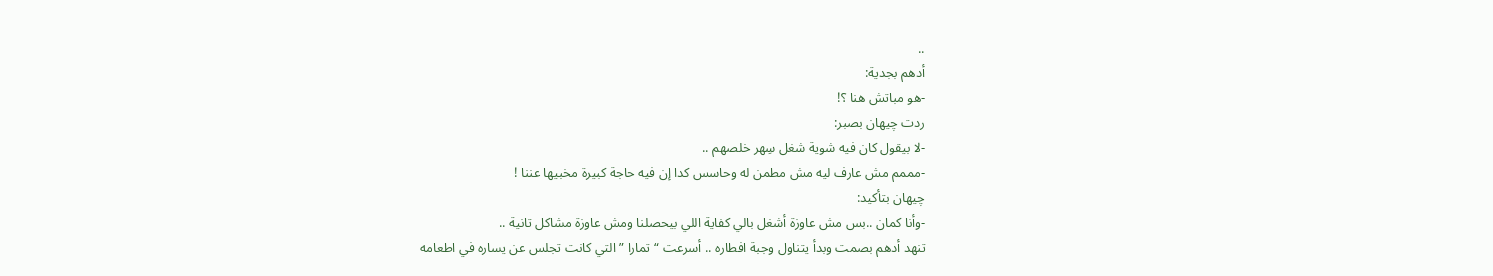..
أدهم بجدية:
-هو مباتش هنا ؟!
ردت چيهان بصبر:
-لا بيقول كان فيه شوية شغل سِهر خلصهم ..
-مممم مش عارف ليه مش مطمن له وحاسس كدا إن فيه حاجة كبيرة مخبيها عننا !
چيهان بتأكيد:
-وأنا كمان ..بس مش عاوزة أشغل بالي كفاية اللي بيحصلنا ومش عاوزة مشاكل تانية ..
تنهد أدهم بصمت وبدأ يتناول وجبة افطاره .. أسرعت “تمارا ” التي كانت تجلس عن يساره في اطعامه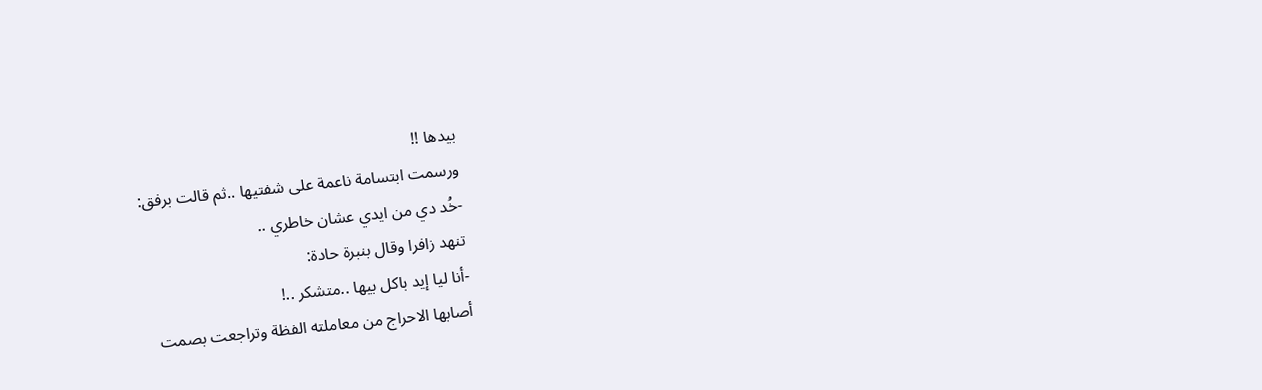بيدها !!
ورسمت ابتسامة ناعمة على شفتيها ..ثم قالت برفق:
-خُد دي من ايدي عشان خاطري ..
تنهد زافرا وقال بنبرة حادة:
-أنا ليا إيد باكل بيها ..متشكر ..!
أصابها الاحراج من معاملته الفظة وتراجعت بصمت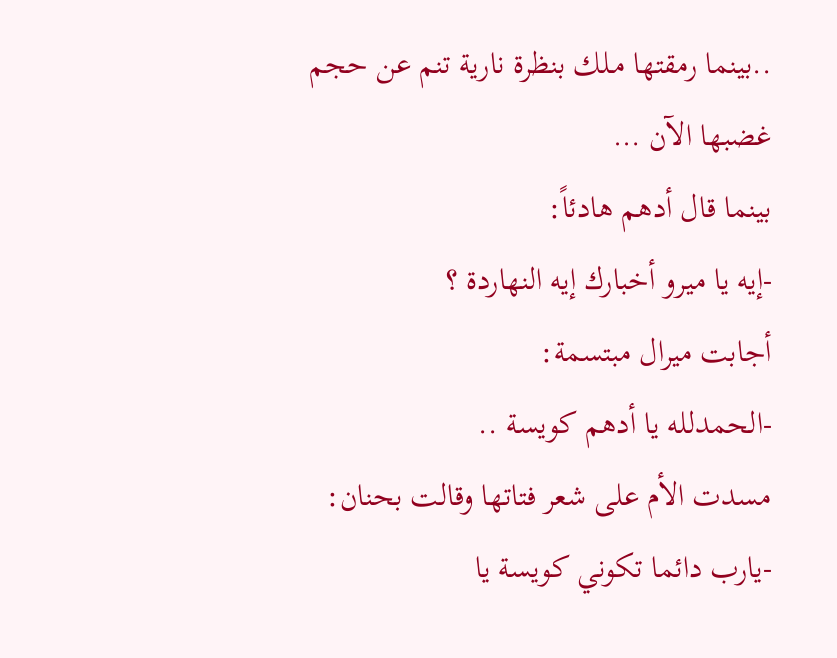..بينما رمقتها مـلك بنظرة نارية تنم عن حجم غضبها الآن …
بينما قال أدهم هادئاً:
-إيه يا ميرو أخبارك إيه النهاردة ؟
أجابت ميرال مبتسمة:
-الحمدلله يا أدهم كويسة ..
مسدت الأم على شعر فتاتها وقالت بحنان:
-يارب دائما تكوني كويسة يا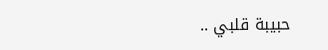حبيبة قلبي ..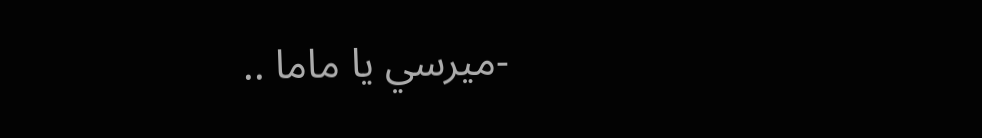-ميرسي يا ماما ..